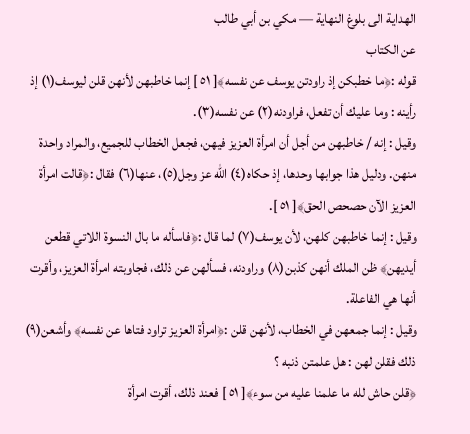الهداية الى بلوغ النهاية — مكي بن أبي طالب
عن الكتاب
قوله :﴿ما خطبكن إذ راودتن يوسف عن نفسه﴾[ ٥١ ] إنما خاطبهن لأنهن قلن ليوسف(١) إذ رأينه : وما عليك أن تفعل، فراودنه(٢) عن نفسه(٣).
وقيل : إنه / خاطبهن من أجل أن امرأة العزيز فيهن، فجعل الخطاب للجميع، والمراد واحدة منهن. ودليل هذا جوابها وحدها، إذ حكاه(٤) الله عز وجل(٥)، عنها(٦) فقال :﴿قالت امرأة العزيز الآن حصحص الحق﴾[ ٥١ ].
وقيل : إنما خاطبهن كلهن، لأن يوسف(٧) لما قال :﴿فاسأله ما بال النسوة اللاتي قطعن أيديهن﴾ ظن الملك أنهن كذبن(٨) وراودنه، فسألهن عن ذلك، فجاوبته امرأة العزيز، وأقرت أنها هي الفاعلة.
وقيل : إنما جمعهن في الخطاب، لأنهن قلن :﴿امرأة العزيز تراود فتاها عن نفسه﴾ وأشعن(٩) ذلك فقلن لهن : هل علمتن ذنبه ؟
﴿قلن حاش لله ما علمنا عليه من سوء﴾[ ٥١ ] فعند ذلك، أقرت امرأة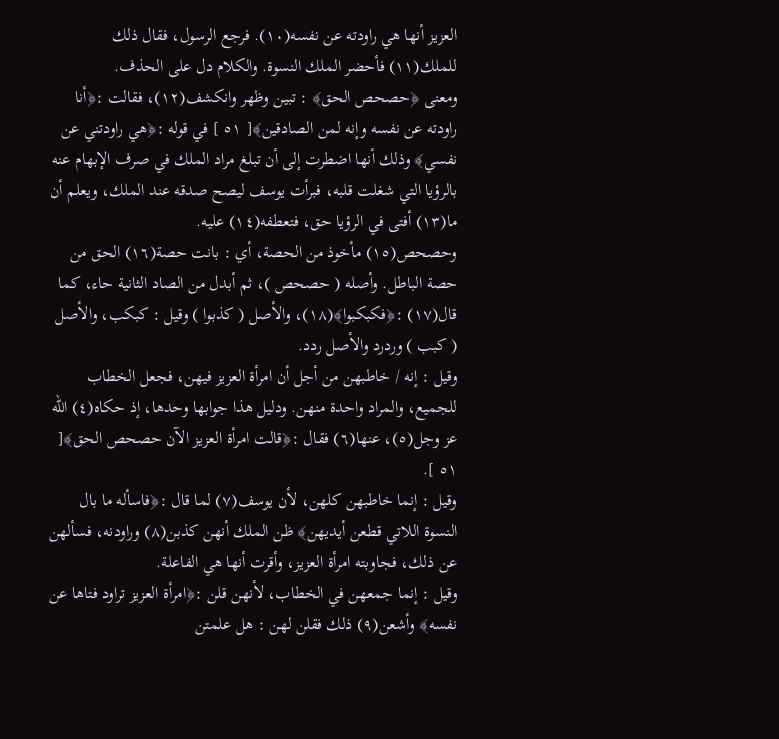العزيز أنها هي راودته عن نفسه(١٠). فرجع الرسول، فقال ذلك للملك(١١) فأحضر الملك النسوة. والكلام دل على الحذف.
ومعنى ﴿حصحص الحق﴾ : تبين وظهر وانكشف(١٢)، فقالت :﴿أنا راودته عن نفسه وإنه لمن الصادقين﴾[ ٥١ ] في قوله :﴿هي راودتني عن نفسي﴾ وذلك أنها اضطرت إلى أن تبلغ مراد الملك في صرف الإبهام عنه بالرؤيا التي شغلت قلبه، فبرأت يوسف ليصح صدقه عند الملك، ويعلم أن ما(١٣) أفتى في الرؤيا حق، فتعطفه(١٤) عليه.
وحصحص(١٥) مأخوذ من الحصة، أي : بانت حصة(١٦) الحق من حصة الباطل. وأصله ( حصحص )، ثم أبدل من الصاد الثانية حاء، كما قال(١٧) :﴿فكبكبوا﴾(١٨)، والأصل ( كذبوا ) وقيل : كبكب، والأصل ( كبب ) وردرد والأصل ردد.
وقيل : إنه / خاطبهن من أجل أن امرأة العزيز فيهن، فجعل الخطاب للجميع، والمراد واحدة منهن. ودليل هذا جوابها وحدها، إذ حكاه(٤) الله عز وجل(٥)، عنها(٦) فقال :﴿قالت امرأة العزيز الآن حصحص الحق﴾[ ٥١ ].
وقيل : إنما خاطبهن كلهن، لأن يوسف(٧) لما قال :﴿فاسأله ما بال النسوة اللاتي قطعن أيديهن﴾ ظن الملك أنهن كذبن(٨) وراودنه، فسألهن عن ذلك، فجاوبته امرأة العزيز، وأقرت أنها هي الفاعلة.
وقيل : إنما جمعهن في الخطاب، لأنهن قلن :﴿امرأة العزيز تراود فتاها عن نفسه﴾ وأشعن(٩) ذلك فقلن لهن : هل علمتن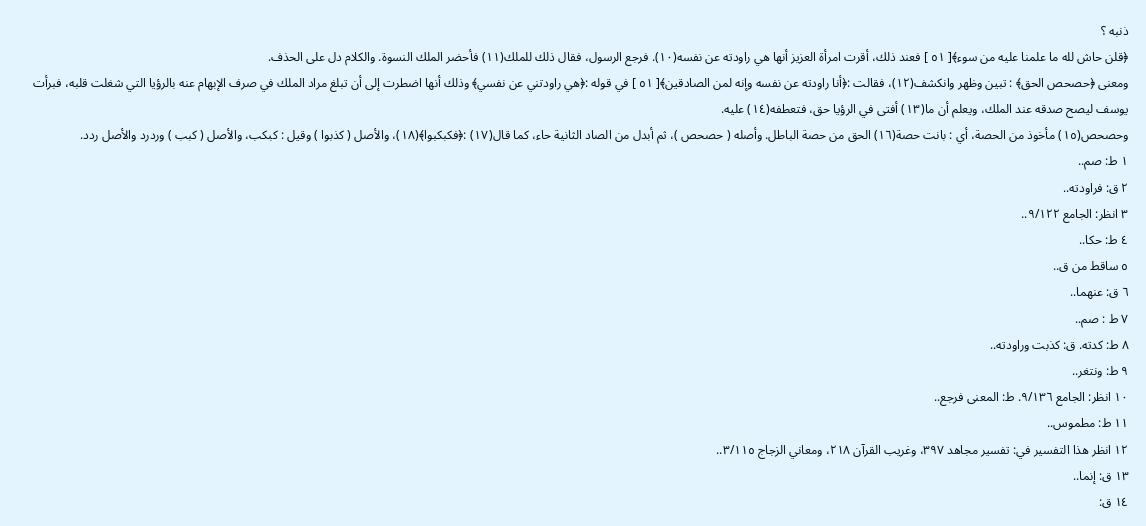ذنبه ؟
﴿قلن حاش لله ما علمنا عليه من سوء﴾[ ٥١ ] فعند ذلك، أقرت امرأة العزيز أنها هي راودته عن نفسه(١٠). فرجع الرسول، فقال ذلك للملك(١١) فأحضر الملك النسوة. والكلام دل على الحذف.
ومعنى ﴿حصحص الحق﴾ : تبين وظهر وانكشف(١٢)، فقالت :﴿أنا راودته عن نفسه وإنه لمن الصادقين﴾[ ٥١ ] في قوله :﴿هي راودتني عن نفسي﴾ وذلك أنها اضطرت إلى أن تبلغ مراد الملك في صرف الإبهام عنه بالرؤيا التي شغلت قلبه، فبرأت يوسف ليصح صدقه عند الملك، ويعلم أن ما(١٣) أفتى في الرؤيا حق، فتعطفه(١٤) عليه.
وحصحص(١٥) مأخوذ من الحصة، أي : بانت حصة(١٦) الحق من حصة الباطل. وأصله ( حصحص )، ثم أبدل من الصاد الثانية حاء، كما قال(١٧) :﴿فكبكبوا﴾(١٨)، والأصل ( كذبوا ) وقيل : كبكب، والأصل ( كبب ) وردرد والأصل ردد.
١ ط: صم..
٢ ق: فراودته..
٣ انظر: الجامع ٩/١٢٢..
٤ ط: حكا..
٥ ساقط من ق..
٦ ق: عنهما..
٧ ط : صم..
٨ ط: كدته. ق: كذبت وراودته..
٩ ط: ونتغر..
١٠ انظر: الجامع ٩/١٣٦. ط: المعنى فرجع..
١١ ط: مطموس..
١٢ انظر هذا التفسير في: تفسير مجاهد ٣٩٧، وغريب القرآن ٢١٨، ومعاني الزجاج ٣/١١٥..
١٣ ق: إنما..
١٤ ق: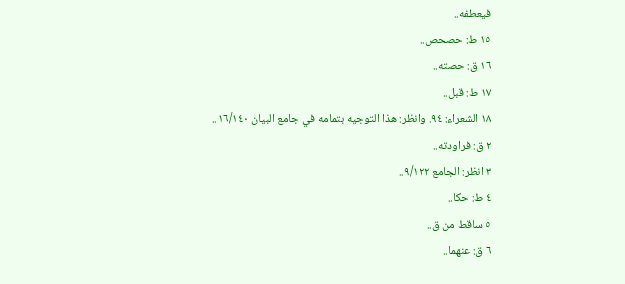فيعطفه..
١٥ ط: حصحص..
١٦ ق: حصته..
١٧ ط: قبل..
١٨ الشعراء: ٩٤. وانظر: هذا التوجيه بتمامه في جامع البيان ١٦/١٤٠..
٢ ق: فراودته..
٣ انظر: الجامع ٩/١٢٢..
٤ ط: حكا..
٥ ساقط من ق..
٦ ق: عنهما..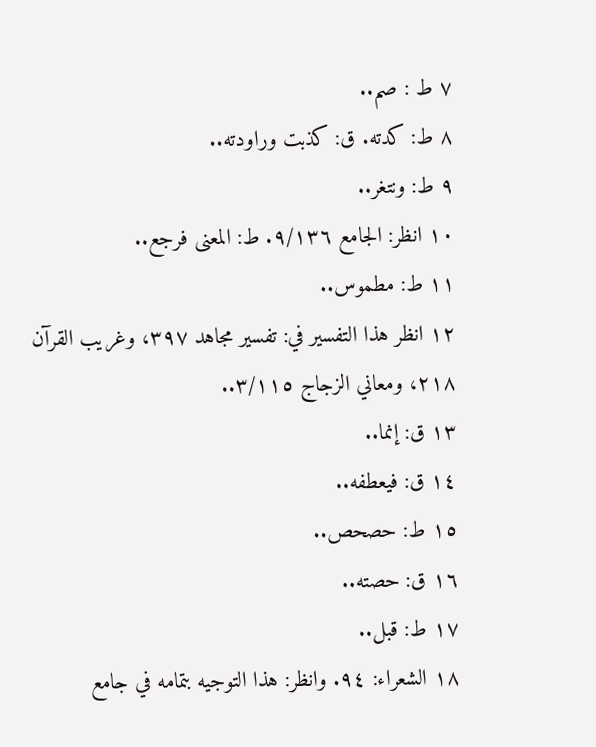٧ ط : صم..
٨ ط: كدته. ق: كذبت وراودته..
٩ ط: ونتغر..
١٠ انظر: الجامع ٩/١٣٦. ط: المعنى فرجع..
١١ ط: مطموس..
١٢ انظر هذا التفسير في: تفسير مجاهد ٣٩٧، وغريب القرآن ٢١٨، ومعاني الزجاج ٣/١١٥..
١٣ ق: إنما..
١٤ ق: فيعطفه..
١٥ ط: حصحص..
١٦ ق: حصته..
١٧ ط: قبل..
١٨ الشعراء: ٩٤. وانظر: هذا التوجيه بتمامه في جامع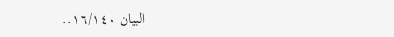البيان ١٦/١٤٠..